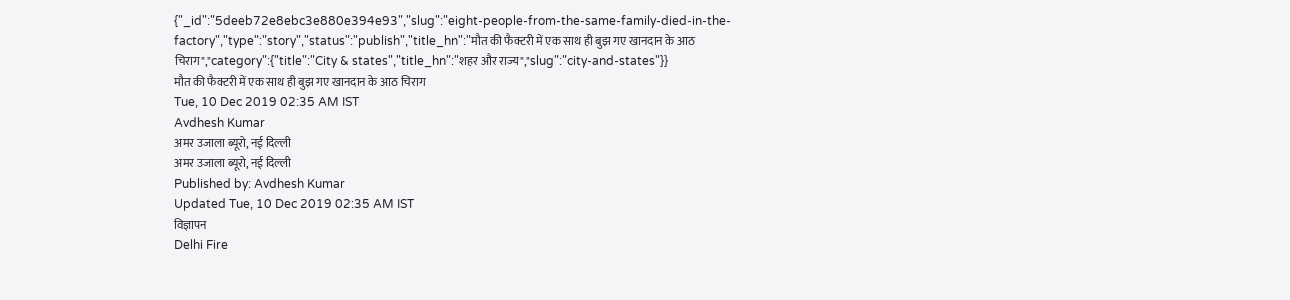{"_id":"5deeb72e8ebc3e880e394e93","slug":"eight-people-from-the-same-family-died-in-the-factory","type":"story","status":"publish","title_hn":"मौत की फैक्टरी में एक साथ ही बुझ गए खानदान के आठ चिराग","category":{"title":"City & states","title_hn":"शहर और राज्य","slug":"city-and-states"}}
मौत की फैक्टरी में एक साथ ही बुझ गए खानदान के आठ चिराग
Tue, 10 Dec 2019 02:35 AM IST
Avdhesh Kumar
अमर उजाला ब्यूरो, नई दिल्ली
अमर उजाला ब्यूरो, नई दिल्ली
Published by: Avdhesh Kumar
Updated Tue, 10 Dec 2019 02:35 AM IST
विज्ञापन
Delhi Fire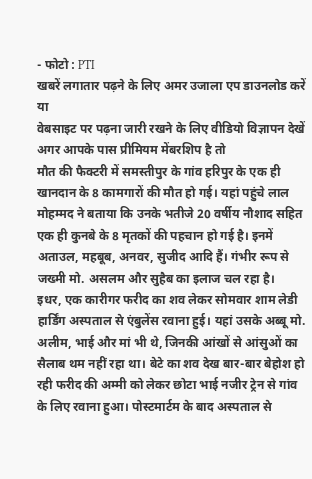- फोटो : PTI
खबरें लगातार पढ़ने के लिए अमर उजाला एप डाउनलोड करें
या
वेबसाइट पर पढ़ना जारी रखने के लिए वीडियो विज्ञापन देखें
अगर आपके पास प्रीमियम मेंबरशिप है तो
मौत की फैक्टरी में समस्तीपुर के गांव हरिपुर के एक ही खानदान के 8 कामगारों की मौत हो गई। यहां पहुंचे लाल मोहम्मद ने बताया कि उनके भतीजे 20 वर्षीय नौशाद सहित एक ही कुनबे के 8 मृतकों की पहचान हो गई है। इनमें अताउल, महबूब, अनवर, सुजीद आदि हैं। गंभीर रूप से जख्मी मो. असलम और सुहैब का इलाज चल रहा है।
इधर, एक कारीगर फरीद का शव लेकर सोमवार शाम लेडी हार्डिंग अस्पताल से एंबुलेंस रवाना हुई। यहां उसके अब्बू मो. अलीम, भाई और मां भी थे, जिनकी आंखों से आंसुओं का सैलाब थम नहीं रहा था। बेटे का शव देख बार-बार बेहोश हो रही फरीद की अम्मी को लेकर छोटा भाई नजीर ट्रेन से गांव के लिए रवाना हुआ। पोस्टमार्टम के बाद अस्पताल से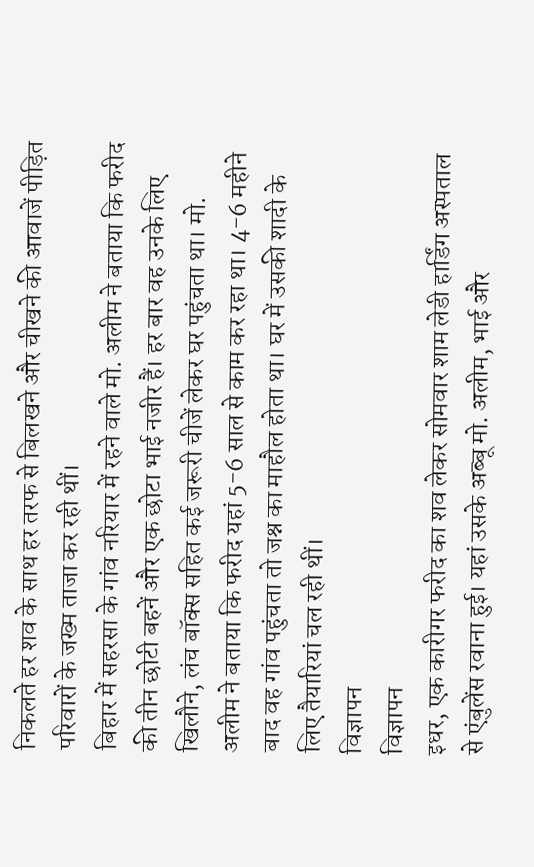निकलते हर शव के साथ हर तरफ से बिलखने और चीखने की आवाजें पीड़ित परिवारों के जख्म ताजा कर रही थीं।
बिहार में सहरसा के गांव नरियार में रहने वाले मो. अलीम ने बताया कि फरीद की तीन छोटी बहनें और एक छोटा भाई नजीर हैं। हर बार वह उनके लिए खिलौने, लंच बॉक्स सहित कई जरूरी चीजें लेकर घर पहुंचता था। मो. अलीम ने बताया कि फरीद यहां 5-6 साल से काम कर रहा था। 4-6 महीने बाद वह गांव पहुंचता तो जश्न का माहौल होता था। घर में उसकी शादी के लिए तैयारियां चल रही थीं।
विज्ञापन
विज्ञापन
इधर, एक कारीगर फरीद का शव लेकर सोमवार शाम लेडी हार्डिंग अस्पताल से एंबुलेंस रवाना हुई। यहां उसके अब्बू मो. अलीम, भाई और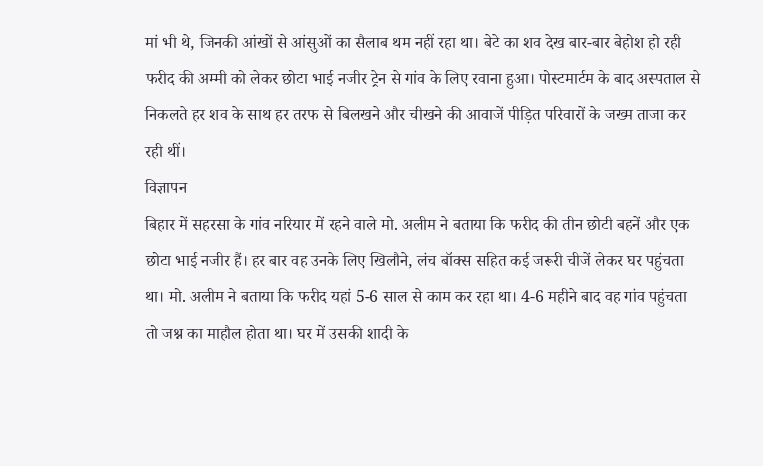मां भी थे, जिनकी आंखों से आंसुओं का सैलाब थम नहीं रहा था। बेटे का शव देख बार-बार बेहोश हो रही फरीद की अम्मी को लेकर छोटा भाई नजीर ट्रेन से गांव के लिए रवाना हुआ। पोस्टमार्टम के बाद अस्पताल से निकलते हर शव के साथ हर तरफ से बिलखने और चीखने की आवाजें पीड़ित परिवारों के जख्म ताजा कर रही थीं।
विज्ञापन
बिहार में सहरसा के गांव नरियार में रहने वाले मो. अलीम ने बताया कि फरीद की तीन छोटी बहनें और एक छोटा भाई नजीर हैं। हर बार वह उनके लिए खिलौने, लंच बॉक्स सहित कई जरूरी चीजें लेकर घर पहुंचता था। मो. अलीम ने बताया कि फरीद यहां 5-6 साल से काम कर रहा था। 4-6 महीने बाद वह गांव पहुंचता तो जश्न का माहौल होता था। घर में उसकी शादी के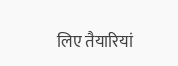लिए तैयारियां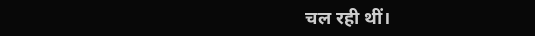चल रही थीं।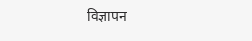विज्ञापन